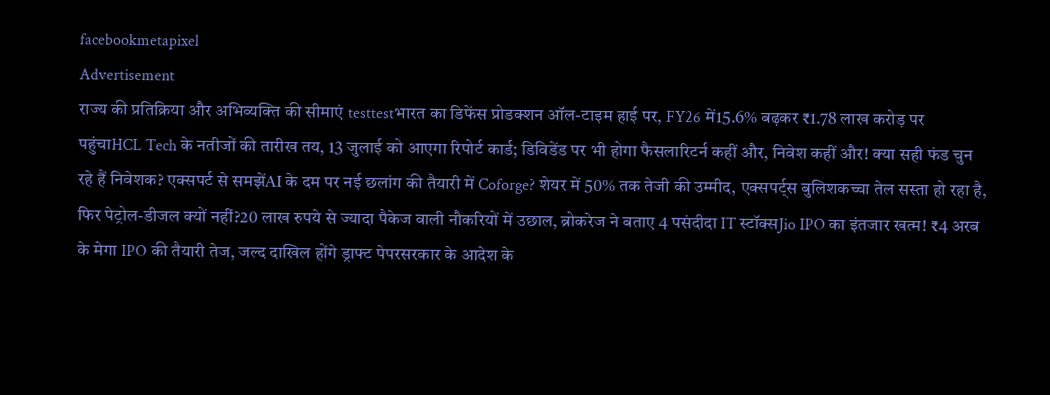facebookmetapixel
Advertisement
राज्य की प्रतिक्रिया और अभिव्यक्ति की सीमाएं testtestभारत का डिफेंस प्रोडक्शन ऑल-टाइम हाई पर, FY26 में15.6% बढ़कर ₹1.78 लाख करोड़ पर पहुंचाHCL Tech के नतीजों की तारीख तय, 13 जुलाई को आएगा रिपोर्ट कार्ड; डिविडेंड पर भी होगा फैसलारिटर्न कहीं और, निवेश कहीं और! क्या सही फंड चुन रहे हैं निवेशक? एक्सपर्ट से समझेंAI के दम पर नई छलांग की तैयारी में Coforge? शेयर में 50% तक तेजी की उम्मीद, एक्सपर्ट्स बुलिशकच्चा तेल सस्ता हो रहा है, फिर पेट्रोल-डीजल क्यों नहीं?20 लाख रुपये से ज्यादा पैकेज वाली नौकरियों में उछाल, ब्रोकरेज ने बताए 4 पसंदीदा IT स्टॉक्सJio IPO का इंतजार खत्म! ₹4 अरब के मेगा IPO की तैयारी तेज, जल्द दाखिल होंगे ड्राफ्ट पेपरसरकार के आदेश के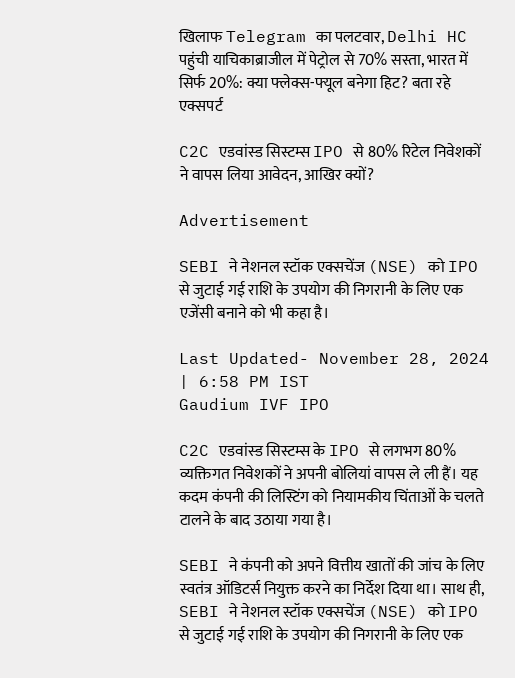खिलाफ Telegram का पलटवार, Delhi HC पहुंची याचिकाब्राजील में पेट्रोल से 70% सस्ता, भारत में सिर्फ 20%: क्या फ्लेक्स-फ्यूल बनेगा हिट? बता रहे एक्सपर्ट

C2C एडवांस्ड सिस्टम्स IPO से 80% रिटेल निवेशकों ने वापस लिया आवेदन, आखिर क्यों?

Advertisement

SEBI ने नेशनल स्टॉक एक्सचेंज (NSE) को IPO से जुटाई गई राशि के उपयोग की निगरानी के लिए एक एजेंसी बनाने को भी कहा है।

Last Updated- November 28, 2024 | 6:58 PM IST
Gaudium IVF IPO

C2C एडवांस्ड सिस्टम्स के IPO से लगभग 80% व्यक्तिगत निवेशकों ने अपनी बोलियां वापस ले ली हैं। यह कदम कंपनी की लिस्टिंग को नियामकीय चिंताओं के चलते टालने के बाद उठाया गया है।

SEBI ने कंपनी को अपने वित्तीय खातों की जांच के लिए स्वतंत्र ऑडिटर्स नियुक्त करने का निर्देश दिया था। साथ ही, SEBI ने नेशनल स्टॉक एक्सचेंज (NSE) को IPO से जुटाई गई राशि के उपयोग की निगरानी के लिए एक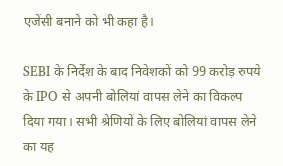एजेंसी बनाने को भी कहा है।

SEBI के निर्देश के बाद निवेशकों को 99 करोड़ रुपये के IPO से अपनी बोलियां वापस लेने का विकल्प दिया गया। सभी श्रेणियों के लिए बोलियां वापस लेने का यह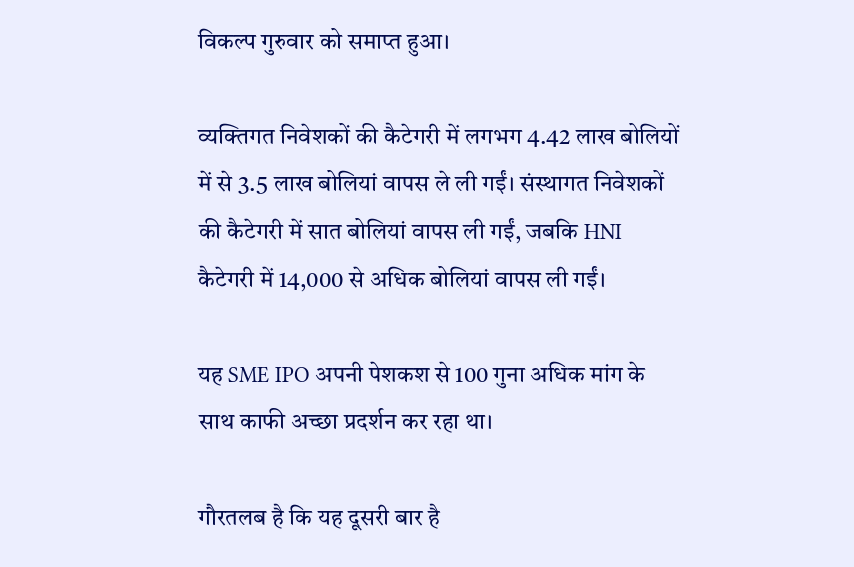विकल्प गुरुवार को समाप्त हुआ।

व्यक्तिगत निवेशकों की कैटेगरी में लगभग 4.42 लाख बोलियों में से 3.5 लाख बोलियां वापस ले ली गईं। संस्थागत निवेशकों की कैटेगरी में सात बोलियां वापस ली गईं, जबकि HNI कैटेगरी में 14,000 से अधिक बोलियां वापस ली गईं।

यह SME IPO अपनी पेशकश से 100 गुना अधिक मांग के साथ काफी अच्छा प्रदर्शन कर रहा था।

गौरतलब है कि यह दूसरी बार है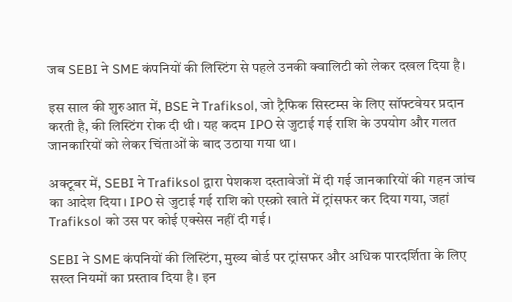जब SEBI ने SME कंपनियों की लिस्टिंग से पहले उनकी क्वालिटी को लेकर दखल दिया है।

इस साल की शुरुआत में, BSE ने Trafiksol, जो ट्रैफिक सिस्टम्स के लिए सॉफ्टवेयर प्रदान करती है, की लिस्टिंग रोक दी थी। यह कदम IPO से जुटाई गई राशि के उपयोग और गलत जानकारियों को लेकर चिंताओं के बाद उठाया गया था।

अक्टूबर में, SEBI ने Trafiksol द्वारा पेशकश दस्तावेजों में दी गई जानकारियों की गहन जांच का आदेश दिया। IPO से जुटाई गई राशि को एस्क्रो खाते में ट्रांसफर कर दिया गया, जहां Trafiksol को उस पर कोई एक्सेस नहीं दी गई।

SEBI ने SME कंपनियों की लिस्टिंग, मुख्य बोर्ड पर ट्रांसफर और अधिक पारदर्शिता के लिए सख्त नियमों का प्रस्ताव दिया है। इन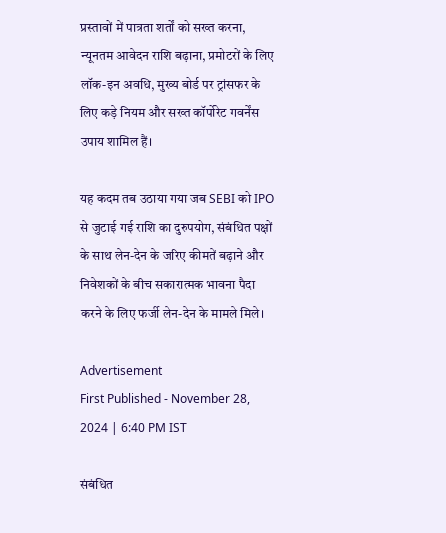प्रस्तावों में पात्रता शर्तों को सख्त करना, न्यूनतम आवेदन राशि बढ़ाना, प्रमोटरों के लिए लॉक-इन अवधि, मुख्य बोर्ड पर ट्रांसफर के लिए कड़े नियम और सख्त कॉर्पोरेट गवर्नेंस उपाय शामिल हैं।

यह कदम तब उठाया गया जब SEBI को IPO से जुटाई गई राशि का दुरुपयोग, संबंधित पक्षों के साथ लेन-देन के जरिए कीमतें बढ़ाने और निवेशकों के बीच सकारात्मक भावना पैदा करने के लिए फर्जी लेन-देन के मामले मिले।

Advertisement
First Published - November 28, 2024 | 6:40 PM IST

संबंधित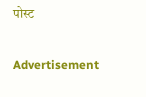पोस्ट

Advertisement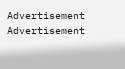Advertisement
Advertisement